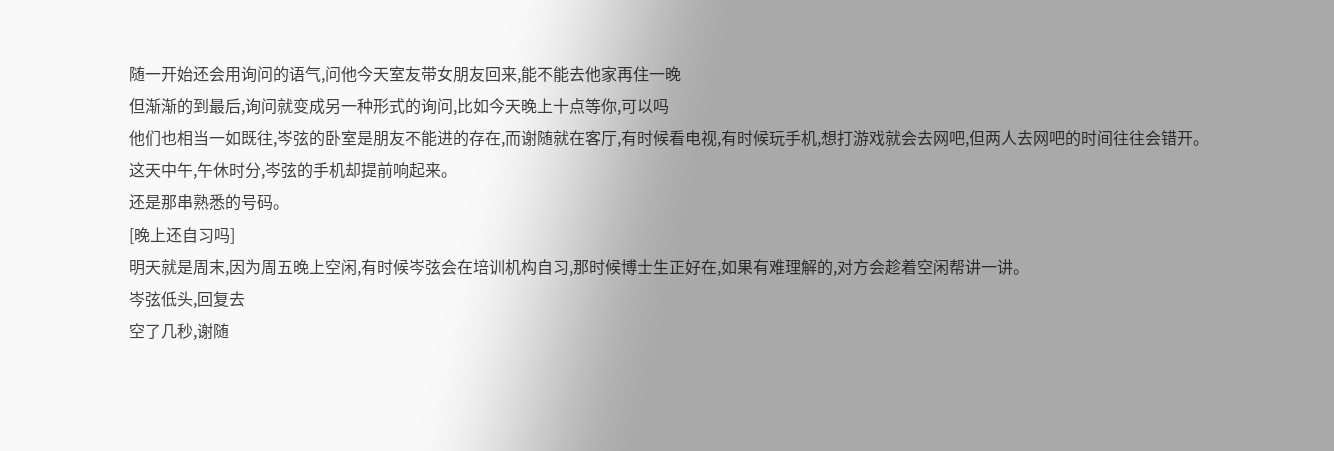随一开始还会用询问的语气,问他今天室友带女朋友回来,能不能去他家再住一晚
但渐渐的到最后,询问就变成另一种形式的询问,比如今天晚上十点等你,可以吗
他们也相当一如既往,岑弦的卧室是朋友不能进的存在,而谢随就在客厅,有时候看电视,有时候玩手机,想打游戏就会去网吧,但两人去网吧的时间往往会错开。
这天中午,午休时分,岑弦的手机却提前响起来。
还是那串熟悉的号码。
[晚上还自习吗]
明天就是周末,因为周五晚上空闲,有时候岑弦会在培训机构自习,那时候博士生正好在,如果有难理解的,对方会趁着空闲帮讲一讲。
岑弦低头,回复去
空了几秒,谢随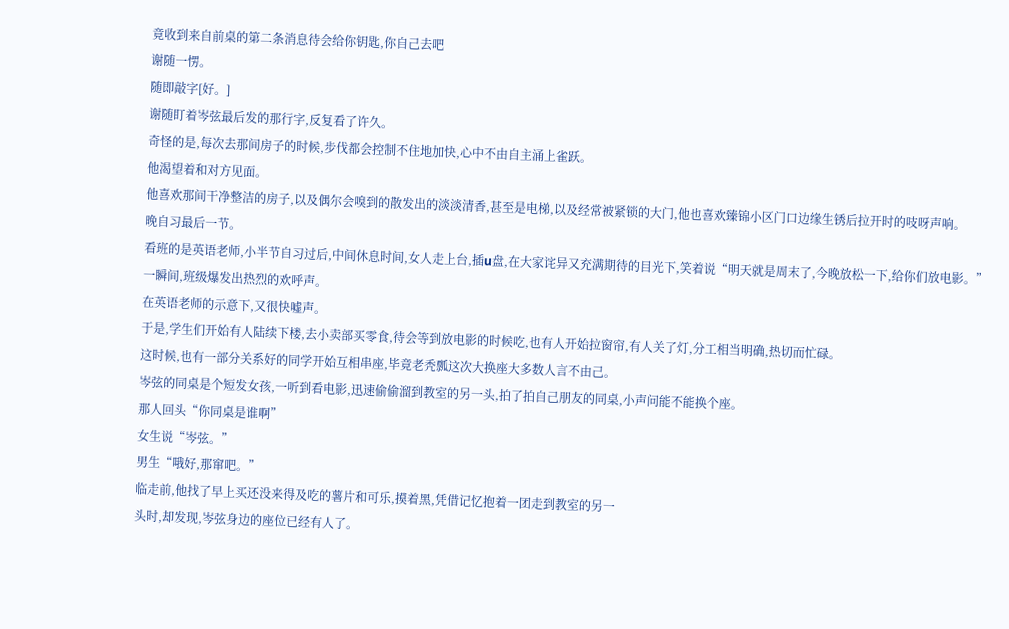竟收到来自前桌的第二条消息待会给你钥匙,你自己去吧
谢随一愣。
随即敲字[好。]
谢随盯着岑弦最后发的那行字,反复看了许久。
奇怪的是,每次去那间房子的时候,步伐都会控制不住地加快,心中不由自主涌上雀跃。
他渴望着和对方见面。
他喜欢那间干净整洁的房子,以及偶尔会嗅到的散发出的淡淡清香,甚至是电梯,以及经常被紧锁的大门,他也喜欢臻锦小区门口边缘生锈后拉开时的吱呀声响。
晚自习最后一节。
看班的是英语老师,小半节自习过后,中间休息时间,女人走上台,插u盘,在大家诧异又充满期待的目光下,笑着说“明天就是周末了,今晚放松一下,给你们放电影。”
一瞬间,班级爆发出热烈的欢呼声。
在英语老师的示意下,又很快嘘声。
于是,学生们开始有人陆续下楼,去小卖部买零食,待会等到放电影的时候吃,也有人开始拉窗帘,有人关了灯,分工相当明确,热切而忙碌。
这时候,也有一部分关系好的同学开始互相串座,毕竟老秃瓢这次大换座大多数人言不由己。
岑弦的同桌是个短发女孩,一听到看电影,迅速偷偷溜到教室的另一头,拍了拍自己朋友的同桌,小声问能不能换个座。
那人回头“你同桌是谁啊”
女生说“岑弦。”
男生“哦好,那窜吧。”
临走前,他找了早上买还没来得及吃的薯片和可乐,摸着黑,凭借记忆抱着一团走到教室的另一
头时,却发现,岑弦身边的座位已经有人了。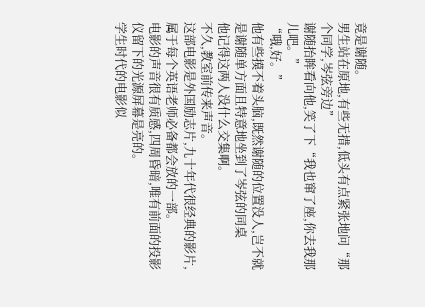竟是谢随。
男生站在原地,有些无措,低头有点紧张地问“那个同学,岑弦旁边”
谢随抬眸看向他,笑了下“我也窜了座,你去我那儿吧。”
“哦,好。”
他有些摸不着头脑,既然谢随的位置没人,岂不就是谢随单方面且特意地坐到了岑弦的同桌
他记得这两人没什么交集啊。
不久,教室前传来声音。
这部电影是外国励志片,九十年代很经典的影片,属于每个英语老师必备都会放的一部。
电影的声音很有质感,四周昏暗,唯有前面的投影仪留下的光源屏幕是亮的。
学生时代的电影似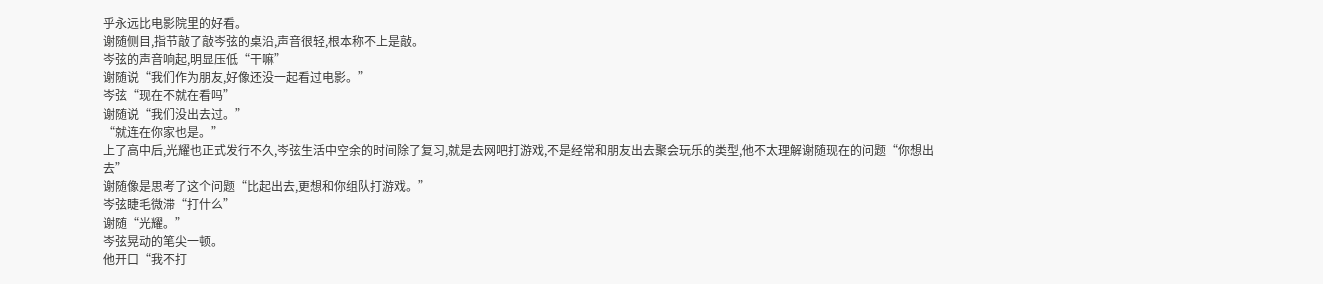乎永远比电影院里的好看。
谢随侧目,指节敲了敲岑弦的桌沿,声音很轻,根本称不上是敲。
岑弦的声音响起,明显压低“干嘛”
谢随说“我们作为朋友,好像还没一起看过电影。”
岑弦“现在不就在看吗”
谢随说“我们没出去过。”
“就连在你家也是。”
上了高中后,光耀也正式发行不久,岑弦生活中空余的时间除了复习,就是去网吧打游戏,不是经常和朋友出去聚会玩乐的类型,他不太理解谢随现在的问题“你想出去”
谢随像是思考了这个问题“比起出去,更想和你组队打游戏。”
岑弦睫毛微滞“打什么”
谢随“光耀。”
岑弦晃动的笔尖一顿。
他开口“我不打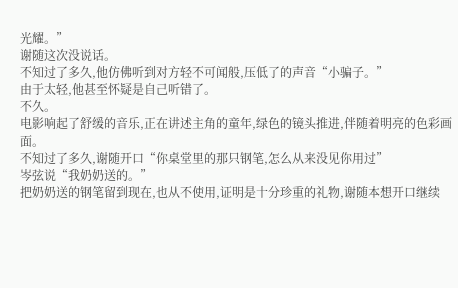光耀。”
谢随这次没说话。
不知过了多久,他仿佛听到对方轻不可闻般,压低了的声音“小骗子。”
由于太轻,他甚至怀疑是自己听错了。
不久。
电影响起了舒缓的音乐,正在讲述主角的童年,绿色的镜头推进,伴随着明亮的色彩画面。
不知过了多久,谢随开口“你桌堂里的那只钢笔,怎么从来没见你用过”
岑弦说“我奶奶送的。”
把奶奶送的钢笔留到现在,也从不使用,证明是十分珍重的礼物,谢随本想开口继续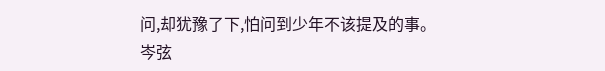问,却犹豫了下,怕问到少年不该提及的事。
岑弦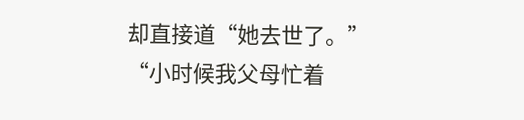却直接道“她去世了。”
“小时候我父母忙着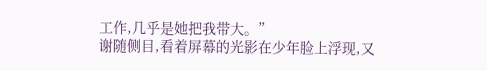工作,几乎是她把我带大。”
谢随侧目,看着屏幕的光影在少年脸上浮现,又